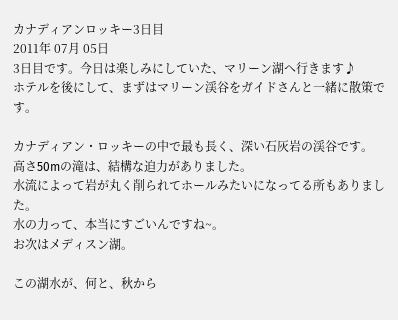カナディアンロッキー3日目
2011年 07月 05日
3日目です。今日は楽しみにしていた、マリーン湖へ行きます♪
ホテルを後にして、まずはマリーン渓谷をガイドさんと一緒に散策です。

カナディアン・ロッキーの中で最も長く、深い石灰岩の渓谷です。
高さ50mの滝は、結構な迫力がありました。
水流によって岩が丸く削られてホールみたいになってる所もありました。
水の力って、本当にすごいんですね~。
お次はメディスン湖。

この湖水が、何と、秋から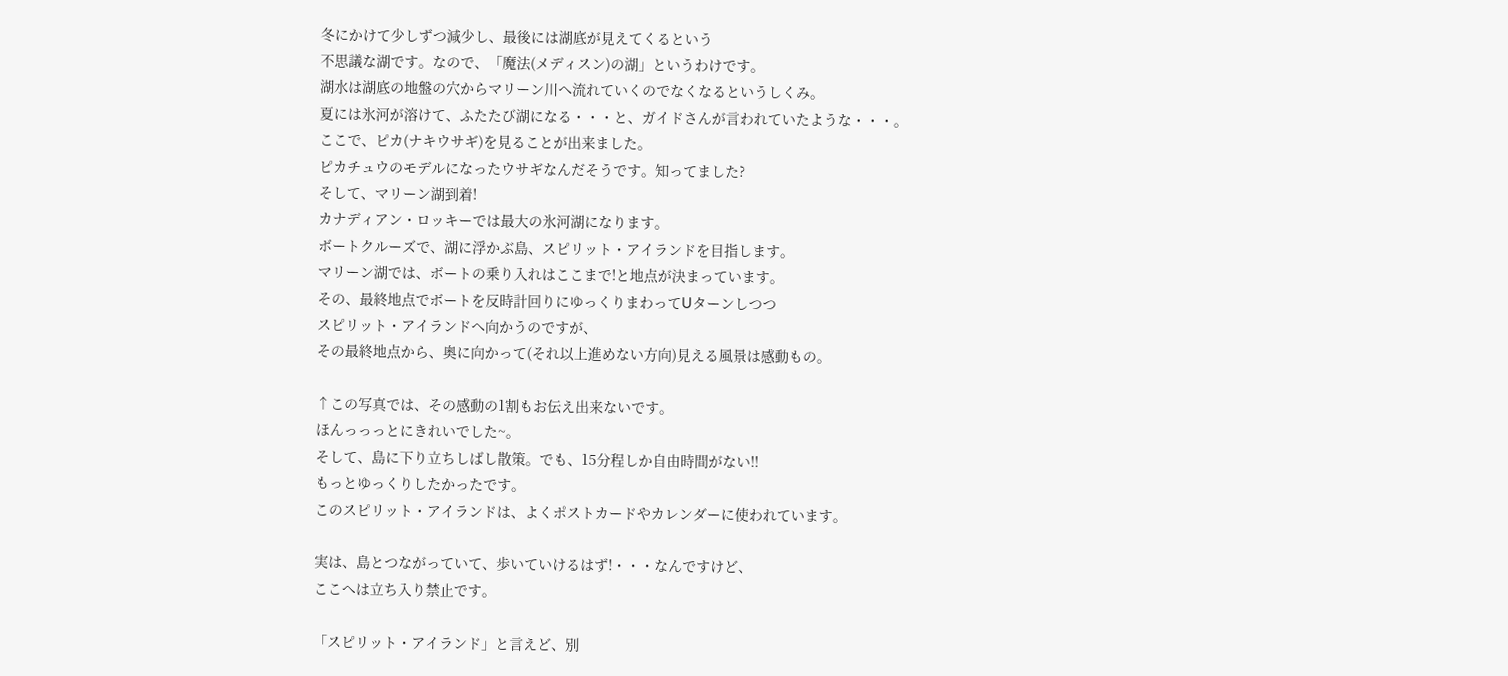冬にかけて少しずつ減少し、最後には湖底が見えてくるという
不思議な湖です。なので、「魔法(メディスン)の湖」というわけです。
湖水は湖底の地盤の穴からマリーン川へ流れていくのでなくなるというしくみ。
夏には氷河が溶けて、ふたたび湖になる・・・と、ガイドさんが言われていたような・・・。
ここで、ピカ(ナキウサギ)を見ることが出来ました。
ピカチュウのモデルになったウサギなんだそうです。知ってました?
そして、マリーン湖到着!
カナディアン・ロッキーでは最大の氷河湖になります。
ボートクルーズで、湖に浮かぶ島、スピリット・アイランドを目指します。
マリーン湖では、ボートの乗り入れはここまで!と地点が決まっています。
その、最終地点でボートを反時計回りにゆっくりまわってUターンしつつ
スピリット・アイランドへ向かうのですが、
その最終地点から、奥に向かって(それ以上進めない方向)見える風景は感動もの。

↑この写真では、その感動の1割もお伝え出来ないです。
ほんっっっとにきれいでした~。
そして、島に下り立ちしばし散策。でも、15分程しか自由時間がない!!
もっとゆっくりしたかったです。
このスピリット・アイランドは、よくポストカードやカレンダーに使われています。

実は、島とつながっていて、歩いていけるはず!・・・なんですけど、
ここへは立ち入り禁止です。

「スピリット・アイランド」と言えど、別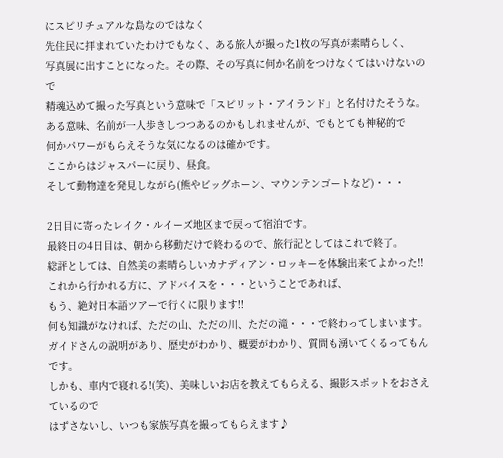にスピリチュアルな島なのではなく
先住民に拝まれていたわけでもなく、ある旅人が撮った1枚の写真が素晴らしく、
写真展に出すことになった。その際、その写真に何か名前をつけなくてはいけないので
精魂込めて撮った写真という意味で「スピリット・アイランド」と名付けたそうな。
ある意味、名前が一人歩きしつつあるのかもしれませんが、でもとても神秘的で
何かパワーがもらえそうな気になるのは確かです。
ここからはジャスパーに戻り、昼食。
そして動物達を発見しながら(熊やビッグホーン、マウンテンゴートなど)・・・

2日目に寄ったレイク・ルイーズ地区まで戻って宿泊です。
最終日の4日目は、朝から移動だけで終わるので、旅行記としてはこれで終了。
総評としては、自然美の素晴らしいカナディアン・ロッキーを体験出来てよかった!!
これから行かれる方に、アドバイスを・・・ということであれば、
もう、絶対日本語ツアーで行くに限ります!!
何も知識がなければ、ただの山、ただの川、ただの滝・・・で終わってしまいます。
ガイドさんの説明があり、歴史がわかり、概要がわかり、質問も湧いてくるってもんです。
しかも、車内で寝れる!(笑)、美味しいお店を教えてもらえる、撮影スポットをおさえているので
はずさないし、いつも家族写真を撮ってもらえます♪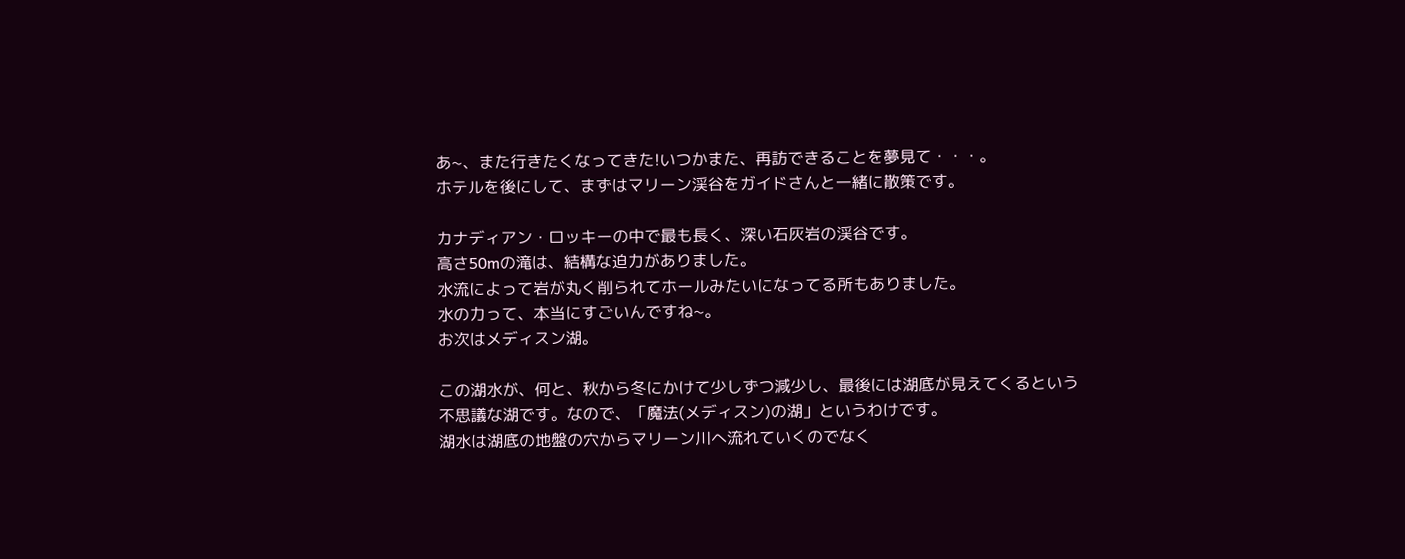あ~、また行きたくなってきた!いつかまた、再訪できることを夢見て・・・。
ホテルを後にして、まずはマリーン渓谷をガイドさんと一緒に散策です。

カナディアン・ロッキーの中で最も長く、深い石灰岩の渓谷です。
高さ50mの滝は、結構な迫力がありました。
水流によって岩が丸く削られてホールみたいになってる所もありました。
水の力って、本当にすごいんですね~。
お次はメディスン湖。

この湖水が、何と、秋から冬にかけて少しずつ減少し、最後には湖底が見えてくるという
不思議な湖です。なので、「魔法(メディスン)の湖」というわけです。
湖水は湖底の地盤の穴からマリーン川へ流れていくのでなく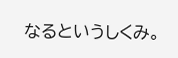なるというしくみ。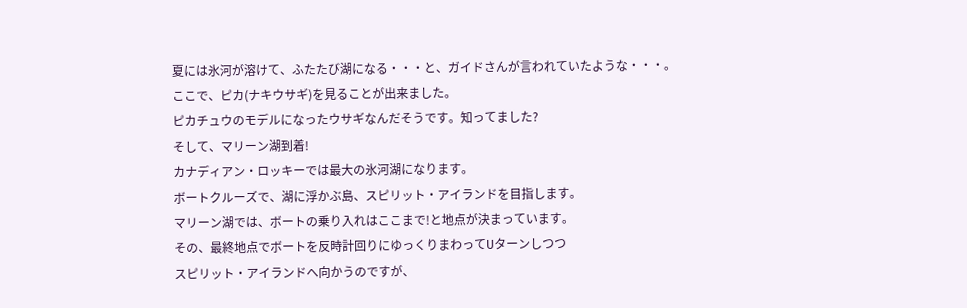夏には氷河が溶けて、ふたたび湖になる・・・と、ガイドさんが言われていたような・・・。
ここで、ピカ(ナキウサギ)を見ることが出来ました。
ピカチュウのモデルになったウサギなんだそうです。知ってました?
そして、マリーン湖到着!
カナディアン・ロッキーでは最大の氷河湖になります。
ボートクルーズで、湖に浮かぶ島、スピリット・アイランドを目指します。
マリーン湖では、ボートの乗り入れはここまで!と地点が決まっています。
その、最終地点でボートを反時計回りにゆっくりまわってUターンしつつ
スピリット・アイランドへ向かうのですが、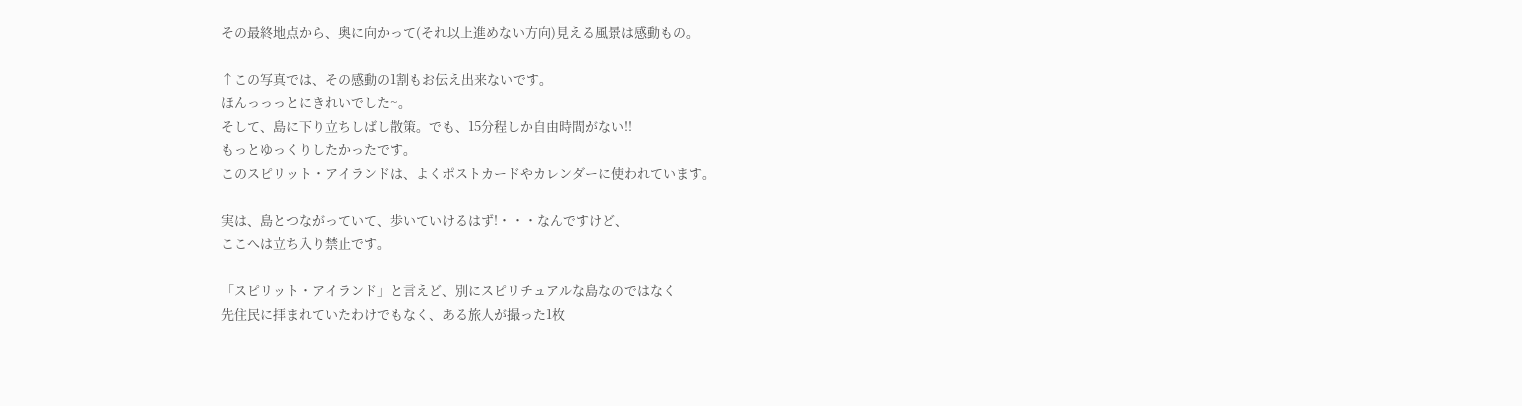その最終地点から、奥に向かって(それ以上進めない方向)見える風景は感動もの。

↑この写真では、その感動の1割もお伝え出来ないです。
ほんっっっとにきれいでした~。
そして、島に下り立ちしばし散策。でも、15分程しか自由時間がない!!
もっとゆっくりしたかったです。
このスピリット・アイランドは、よくポストカードやカレンダーに使われています。

実は、島とつながっていて、歩いていけるはず!・・・なんですけど、
ここへは立ち入り禁止です。

「スピリット・アイランド」と言えど、別にスピリチュアルな島なのではなく
先住民に拝まれていたわけでもなく、ある旅人が撮った1枚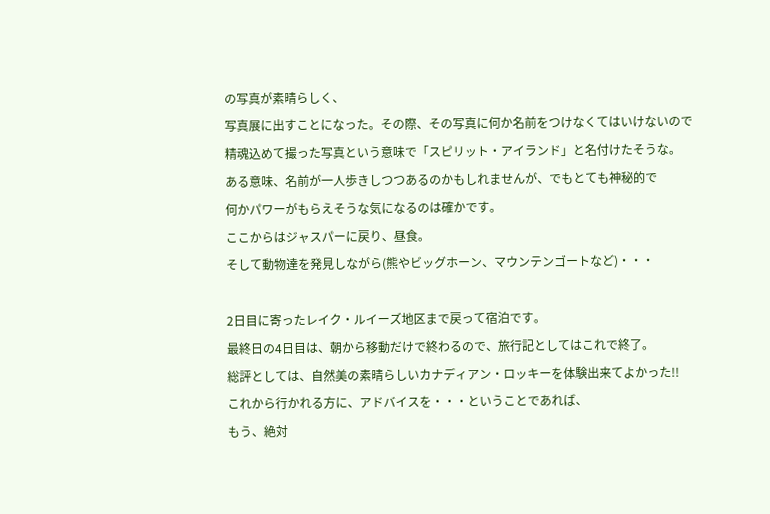の写真が素晴らしく、
写真展に出すことになった。その際、その写真に何か名前をつけなくてはいけないので
精魂込めて撮った写真という意味で「スピリット・アイランド」と名付けたそうな。
ある意味、名前が一人歩きしつつあるのかもしれませんが、でもとても神秘的で
何かパワーがもらえそうな気になるのは確かです。
ここからはジャスパーに戻り、昼食。
そして動物達を発見しながら(熊やビッグホーン、マウンテンゴートなど)・・・

2日目に寄ったレイク・ルイーズ地区まで戻って宿泊です。
最終日の4日目は、朝から移動だけで終わるので、旅行記としてはこれで終了。
総評としては、自然美の素晴らしいカナディアン・ロッキーを体験出来てよかった!!
これから行かれる方に、アドバイスを・・・ということであれば、
もう、絶対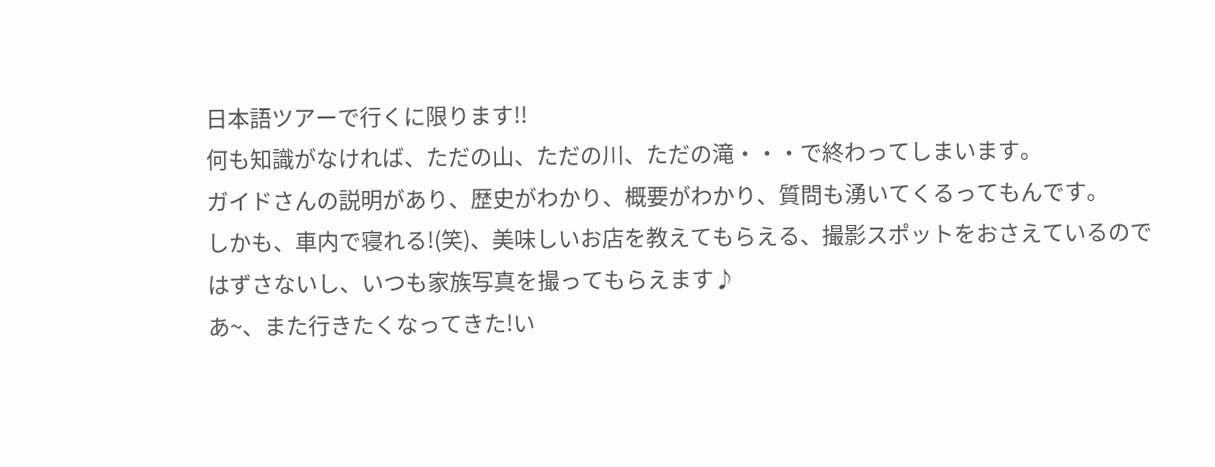日本語ツアーで行くに限ります!!
何も知識がなければ、ただの山、ただの川、ただの滝・・・で終わってしまいます。
ガイドさんの説明があり、歴史がわかり、概要がわかり、質問も湧いてくるってもんです。
しかも、車内で寝れる!(笑)、美味しいお店を教えてもらえる、撮影スポットをおさえているので
はずさないし、いつも家族写真を撮ってもらえます♪
あ~、また行きたくなってきた!い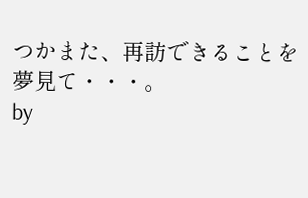つかまた、再訪できることを夢見て・・・。
by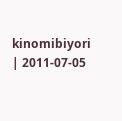kinomibiyori
| 2011-07-05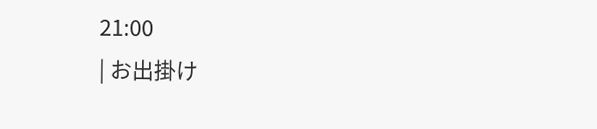21:00
| お出掛け